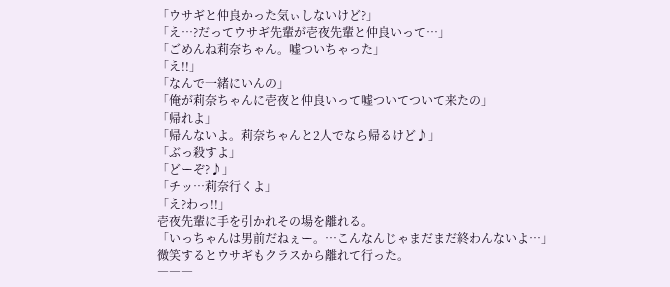「ウサギと仲良かった気ぃしないけど?」
「え…?だってウサギ先輩が壱夜先輩と仲良いって…」
「ごめんね莉奈ちゃん。嘘ついちゃった」
「え!!」
「なんで一緒にいんの」
「俺が莉奈ちゃんに壱夜と仲良いって嘘ついてついて来たの」
「帰れよ」
「帰んないよ。莉奈ちゃんと2人でなら帰るけど♪」
「ぶっ殺すよ」
「どーぞ?♪」
「チッ…莉奈行くよ」
「え?わっ!!」
壱夜先輩に手を引かれその場を離れる。
「いっちゃんは男前だねぇー。…こんなんじゃまだまだ終わんないよ…」
微笑するとウサギもクラスから離れて行った。
―――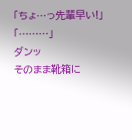「ちょ…っ先輩早い!」
「………」
ダンッ
そのまま靴箱に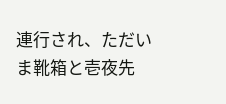連行され、ただいま靴箱と壱夜先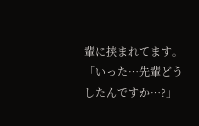輩に挟まれてます。
「いった…先輩どうしたんですか…?」